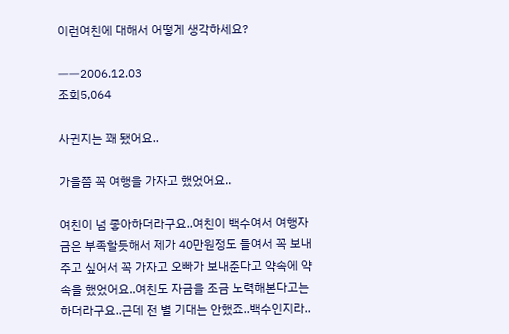이런여친에 대해서 어떻게 생각하세요?

ㅡㅡ2006.12.03
조회5,064

사귄지는 꽤 됐어요..

가을쯤 꼭 여행을 가자고 했었어요..

여친이 넘 좋아하더라구요..여친이 백수여서 여행자금은 부족할듯해서 제가 40만원정도 들여서 꼭 보내주고 싶어서 꼭 가자고 오빠가 보내준다고 약속에 약속을 했었어요..여친도 자금을 조금 노력해본다고는 하더라구요..근데 전 별 기대는 안했죠..백수인지라..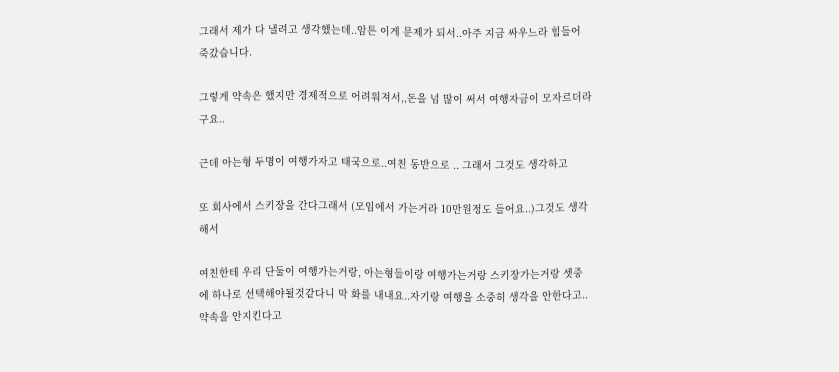그래서 제가 다 낼려고 생각했는데..암튼 이게 문제가 되서..아주 지금 싸우느라 힘들어 죽갔습니다.

그렇게 약속은 했지만 경제적으로 어려워져서,,돈을 넘 많이 써서 여행자금이 모자르더라구요..

근데 아는형 두명이 여행가자고 태국으로..여친 동반으로 .. 그래서 그것도 생각하고

또 회사에서 스키장을 간다그래서 (모임에서 가는거라 10만원정도 들어요..)그것도 생각해서

여친한테 우리 단둘이 여행가는거랑, 아는형들이랑 여행가는거랑 스키장가는거랑 셋중에 하나로 선택해야될것같다니 막 화를 내내요..자기랑 여행을 소중히 생각을 안한다고..약속을 안지킨다고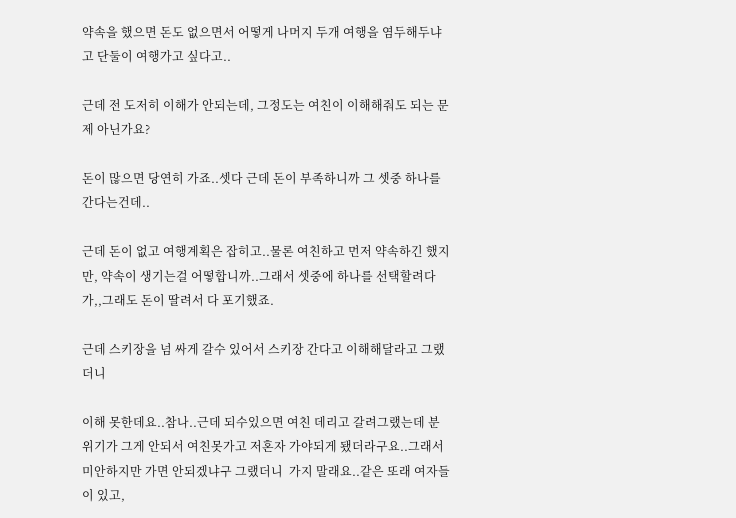약속을 했으면 돈도 없으면서 어떻게 나머지 두개 여행을 염두해두냐고 단둘이 여행가고 싶다고..

근데 전 도저히 이해가 안되는데, 그정도는 여친이 이해해줘도 되는 문제 아닌가요?

돈이 많으면 당연히 가죠..셋다 근데 돈이 부족하니까 그 셋중 하나를 간다는건데..

근데 돈이 없고 여행계획은 잡히고..물론 여친하고 먼저 약속하긴 했지만, 약속이 생기는걸 어떻합니까..그래서 셋중에 하나를 선택할려다가,,그래도 돈이 딸려서 다 포기했죠.

근데 스키장을 넘 싸게 갈수 있어서 스키장 간다고 이해해달라고 그랬더니

이해 못한데요..참나..근데 되수있으면 여친 데리고 갈려그랬는데 분위기가 그게 안되서 여친못가고 저혼자 가야되게 됐더라구요..그래서 미안하지만 가면 안되겠냐구 그랬더니  가지 말래요..같은 또래 여자들이 있고,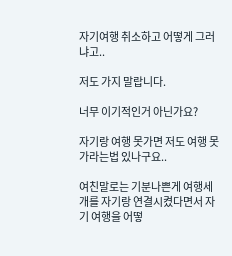자기여행 취소하고 어떻게 그러냐고..

저도 가지 말랍니다.

너무 이기적인거 아닌가요?

자기랑 여행 못가면 저도 여행 못가라는법 있나구요..

여친말로는 기분나쁜게 여행세개를 자기랑 연결시켰다면서 자기 여행을 어떻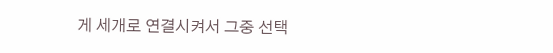게 세개로 연결시켜서 그중 선택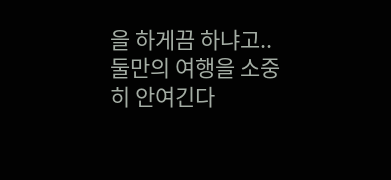을 하게끔 하냐고..둘만의 여행을 소중히 안여긴다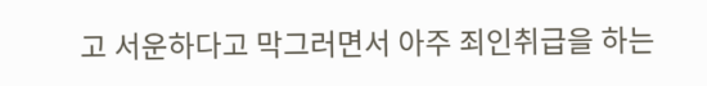고 서운하다고 막그러면서 아주 죄인취급을 하는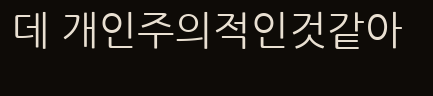데 개인주의적인것같아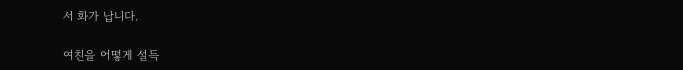서 화가 납니다.

여친을 어떻게 설득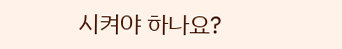시켜야 하나요?